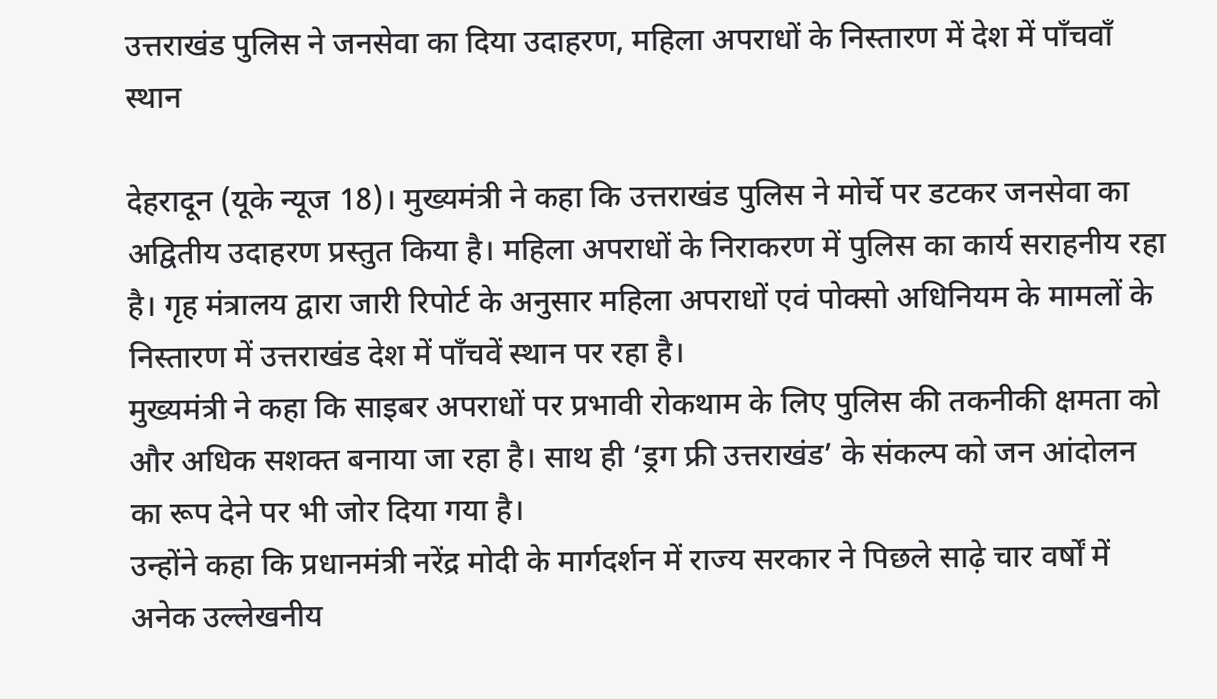उत्तराखंड पुलिस ने जनसेवा का दिया उदाहरण, महिला अपराधों के निस्तारण में देश में पाँचवाँ स्थान

देहरादून (यूके न्यूज 18)। मुख्यमंत्री ने कहा कि उत्तराखंड पुलिस ने मोर्चे पर डटकर जनसेवा का अद्वितीय उदाहरण प्रस्तुत किया है। महिला अपराधों के निराकरण में पुलिस का कार्य सराहनीय रहा है। गृह मंत्रालय द्वारा जारी रिपोर्ट के अनुसार महिला अपराधों एवं पोक्सो अधिनियम के मामलों के निस्तारण में उत्तराखंड देश में पाँचवें स्थान पर रहा है।
मुख्यमंत्री ने कहा कि साइबर अपराधों पर प्रभावी रोकथाम के लिए पुलिस की तकनीकी क्षमता को और अधिक सशक्त बनाया जा रहा है। साथ ही ‘ड्रग फ्री उत्तराखंड’ के संकल्प को जन आंदोलन का रूप देने पर भी जोर दिया गया है।
उन्होंने कहा कि प्रधानमंत्री नरेंद्र मोदी के मार्गदर्शन में राज्य सरकार ने पिछले साढ़े चार वर्षों में अनेक उल्लेखनीय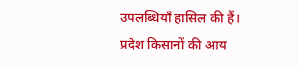उपलब्धियाँ हासिल की हैं। प्रदेश किसानों की आय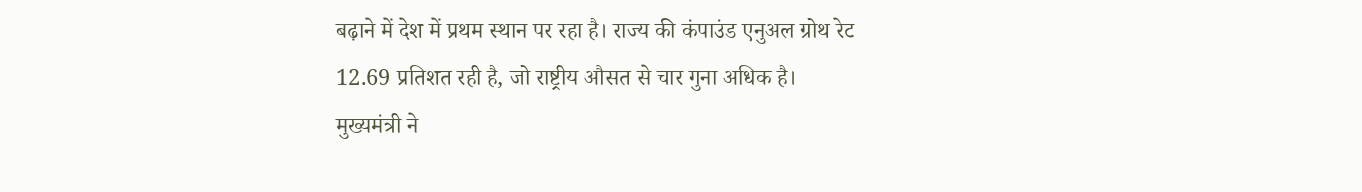बढ़ाने में देश में प्रथम स्थान पर रहा है। राज्य की कंपाउंड एनुअल ग्रोथ रेट 12.69 प्रतिशत रही है, जो राष्ट्रीय औसत से चार गुना अधिक है।
मुख्यमंत्री ने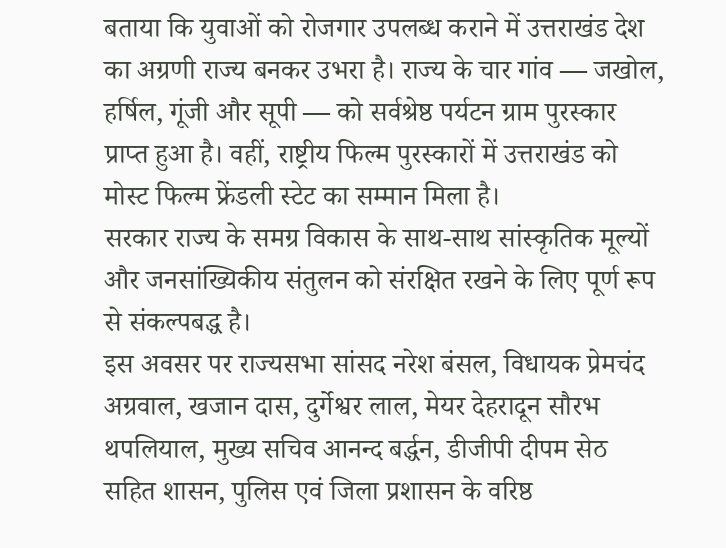बताया कि युवाओं को रोजगार उपलब्ध कराने में उत्तराखंड देश का अग्रणी राज्य बनकर उभरा है। राज्य के चार गांव — जखोल, हर्षिल, गूंजी और सूपी — को सर्वश्रेष्ठ पर्यटन ग्राम पुरस्कार प्राप्त हुआ है। वहीं, राष्ट्रीय फिल्म पुरस्कारों में उत्तराखंड को मोस्ट फिल्म फ्रेंडली स्टेट का सम्मान मिला है।
सरकार राज्य के समग्र विकास के साथ-साथ सांस्कृतिक मूल्यों और जनसांख्यिकीय संतुलन को संरक्षित रखने के लिए पूर्ण रूप से संकल्पबद्ध है।
इस अवसर पर राज्यसभा सांसद नरेश बंसल, विधायक प्रेमचंद अग्रवाल, खजान दास, दुर्गेश्वर लाल, मेयर देहरादून सौरभ थपलियाल, मुख्य सचिव आनन्द बर्द्धन, डीजीपी दीपम सेठ सहित शासन, पुलिस एवं जिला प्रशासन के वरिष्ठ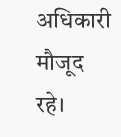अधिकारी मौजूद रहे।